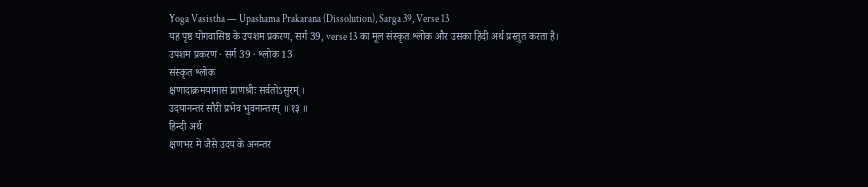Yoga Vasistha — Upashama Prakarana (Dissolution), Sarga 39, Verse 13
यह पृष्ठ योगवासिष्ठ के उपशम प्रकरण, सर्ग 39, verse 13 का मूल संस्कृत श्लोक और उसका हिंदी अर्थ प्रस्तुत करता है।
उपशम प्रकरण · सर्ग 39 · श्लोक 13
संस्कृत श्लोक
क्षणादाक्रमयामास प्राणश्रीः सर्वतोऽसुरम् ।
उदयानन्तरं सौरी प्रभेव भुवनान्तरम् ॥ १३ ॥
हिन्दी अर्थ
क्षणभर में जैसे उदय के अनन्तर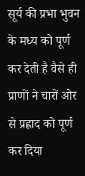सूर्य की प्रभा भुवन के मध्य को पूर्ण
कर देती है वैसे ही प्राणों ने चारों ओर से प्रह्लाद को पूर्ण कर दिया